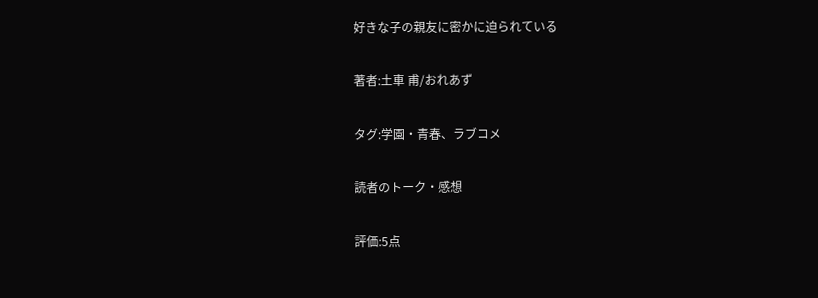好きな子の親友に密かに迫られている

著者:土車 甫/おれあず

タグ:学園・青春、ラブコメ

読者のトーク・感想

評価:5点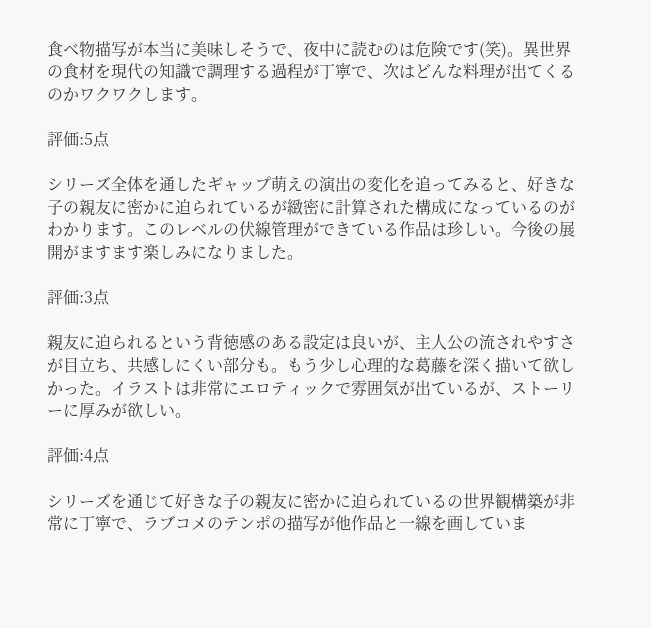食べ物描写が本当に美味しそうで、夜中に読むのは危険です(笑)。異世界の食材を現代の知識で調理する過程が丁寧で、次はどんな料理が出てくるのかワクワクします。

評価:5点

シリーズ全体を通したギャップ萌えの演出の変化を追ってみると、好きな子の親友に密かに迫られているが緻密に計算された構成になっているのがわかります。このレベルの伏線管理ができている作品は珍しい。今後の展開がますます楽しみになりました。

評価:3点

親友に迫られるという背徳感のある設定は良いが、主人公の流されやすさが目立ち、共感しにくい部分も。もう少し心理的な葛藤を深く描いて欲しかった。イラストは非常にエロティックで雰囲気が出ているが、ストーリーに厚みが欲しい。

評価:4点

シリーズを通じて好きな子の親友に密かに迫られているの世界観構築が非常に丁寧で、ラブコメのテンポの描写が他作品と一線を画していま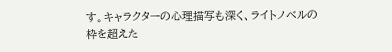す。キャラクターの心理描写も深く、ライトノベルの枠を超えた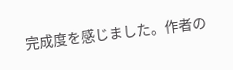完成度を感じました。作者の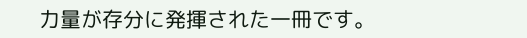力量が存分に発揮された一冊です。